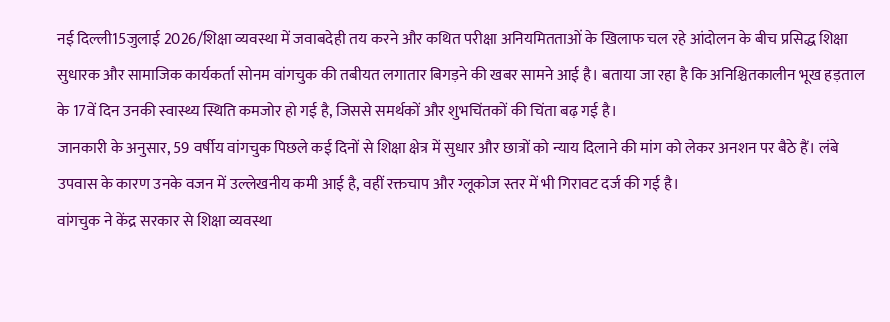नई दिल्ली15जुलाई 2026/शिक्षा व्यवस्था में जवाबदेही तय करने और कथित परीक्षा अनियमितताओं के खिलाफ चल रहे आंदोलन के बीच प्रसिद्ध शिक्षा सुधारक और सामाजिक कार्यकर्ता सोनम वांगचुक की तबीयत लगातार बिगड़ने की खबर सामने आई है। बताया जा रहा है कि अनिश्चितकालीन भूख हड़ताल के 17वें दिन उनकी स्वास्थ्य स्थिति कमजोर हो गई है, जिससे समर्थकों और शुभचिंतकों की चिंता बढ़ गई है।
जानकारी के अनुसार, 59 वर्षीय वांगचुक पिछले कई दिनों से शिक्षा क्षेत्र में सुधार और छात्रों को न्याय दिलाने की मांग को लेकर अनशन पर बैठे हैं। लंबे उपवास के कारण उनके वजन में उल्लेखनीय कमी आई है, वहीं रक्तचाप और ग्लूकोज स्तर में भी गिरावट दर्ज की गई है।
वांगचुक ने केंद्र सरकार से शिक्षा व्यवस्था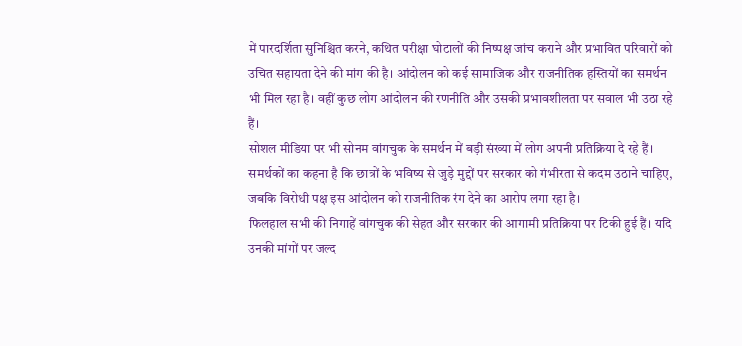में पारदर्शिता सुनिश्चित करने, कथित परीक्षा घोटालों की निष्पक्ष जांच कराने और प्रभावित परिवारों को उचित सहायता देने की मांग की है। आंदोलन को कई सामाजिक और राजनीतिक हस्तियों का समर्थन भी मिल रहा है। वहीं कुछ लोग आंदोलन की रणनीति और उसकी प्रभावशीलता पर सवाल भी उठा रहे हैं।
सोशल मीडिया पर भी सोनम वांगचुक के समर्थन में बड़ी संख्या में लोग अपनी प्रतिक्रिया दे रहे हैं। समर्थकों का कहना है कि छात्रों के भविष्य से जुड़े मुद्दों पर सरकार को गंभीरता से कदम उठाने चाहिए, जबकि विरोधी पक्ष इस आंदोलन को राजनीतिक रंग देने का आरोप लगा रहा है।
फिलहाल सभी की निगाहें वांगचुक की सेहत और सरकार की आगामी प्रतिक्रिया पर टिकी हुई हैं। यदि उनकी मांगों पर जल्द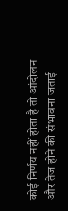कोई निर्णय नहीं होता है तो आंदोलन और तेज होने की संभावना जताई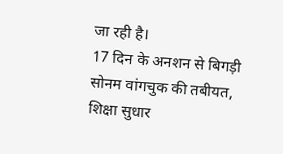जा रही है।
17 दिन के अनशन से बिगड़ी सोनम वांगचुक की तबीयत, शिक्षा सुधार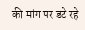की मांग पर डटे रहे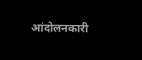आंदोलनकारी